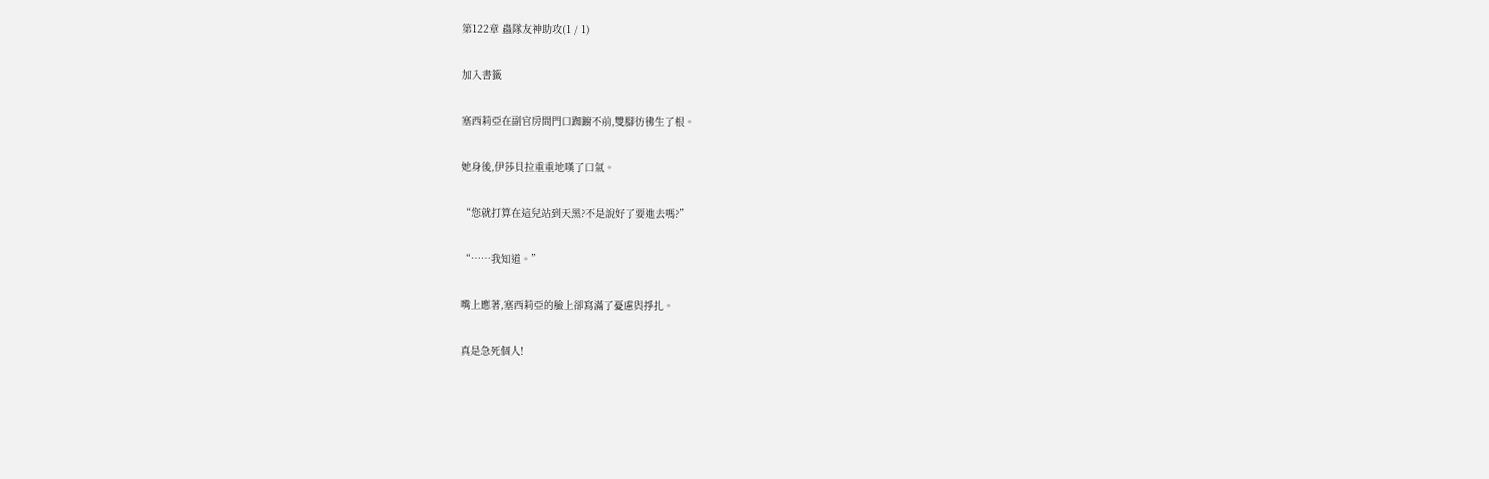第122章 蟲隊友神助攻(1 / 1)

加入書籤

塞西莉亞在副官房間門口踟躕不前,雙腳彷彿生了根。

她身後,伊莎貝拉重重地嘆了口氣。

“您就打算在這兒站到天黑?不是說好了要進去嗎?”

“……我知道。”

嘴上應著,塞西莉亞的臉上卻寫滿了憂慮與掙扎。

真是急死個人!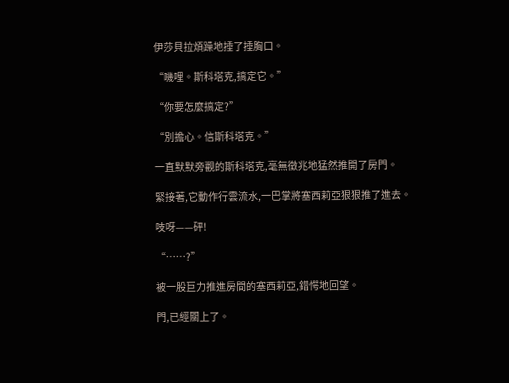伊莎貝拉煩躁地捶了捶胸口。

“嘰哩。斯科塔克,搞定它。”

“你要怎麼搞定?”

“別擔心。信斯科塔克。”

一直默默旁觀的斯科塔克,毫無徵兆地猛然推開了房門。

緊接著,它動作行雲流水,一巴掌將塞西莉亞狠狠推了進去。

吱呀——砰!

“……?”

被一股巨力推進房間的塞西莉亞,錯愕地回望。

門,已經關上了。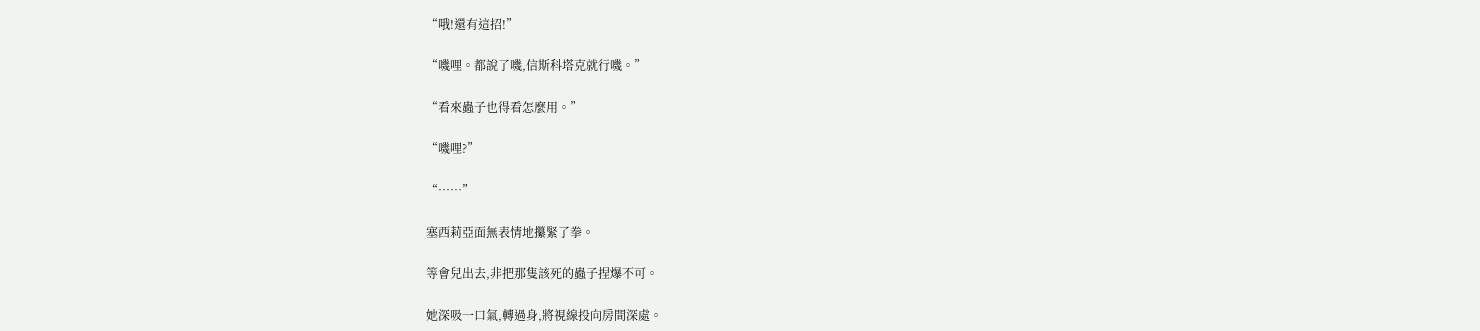“哦!還有這招!”

“嘰哩。都說了嘰,信斯科塔克就行嘰。”

“看來蟲子也得看怎麼用。”

“嘰哩?”

“……”

塞西莉亞面無表情地攥緊了拳。

等會兒出去,非把那隻該死的蟲子捏爆不可。

她深吸一口氣,轉過身,將視線投向房間深處。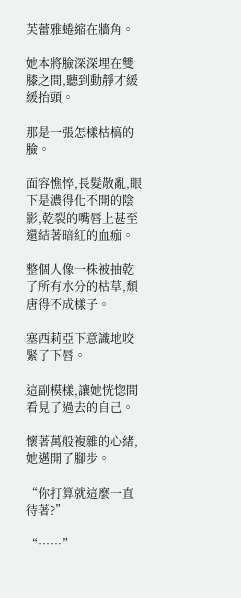芙蕾雅蜷縮在牆角。

她本將臉深深埋在雙膝之間,聽到動靜才緩緩抬頭。

那是一張怎樣枯槁的臉。

面容憔悴,長髮散亂,眼下是濃得化不開的陰影,乾裂的嘴唇上甚至還結著暗紅的血痂。

整個人像一株被抽乾了所有水分的枯草,頹唐得不成樣子。

塞西莉亞下意識地咬緊了下唇。

這副模樣,讓她恍惚間看見了過去的自己。

懷著萬般複雜的心緒,她邁開了腳步。

“你打算就這麼一直待著?”

“……”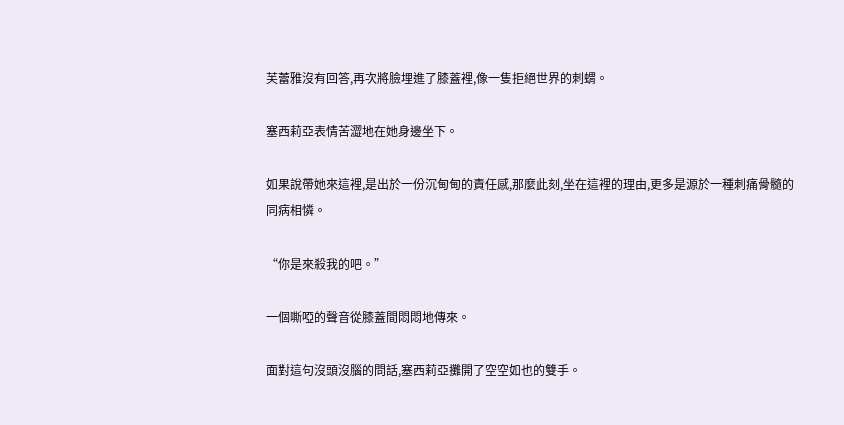芙蕾雅沒有回答,再次將臉埋進了膝蓋裡,像一隻拒絕世界的刺蝟。

塞西莉亞表情苦澀地在她身邊坐下。

如果說帶她來這裡,是出於一份沉甸甸的責任感,那麼此刻,坐在這裡的理由,更多是源於一種刺痛骨髓的同病相憐。

“你是來殺我的吧。”

一個嘶啞的聲音從膝蓋間悶悶地傳來。

面對這句沒頭沒腦的問話,塞西莉亞攤開了空空如也的雙手。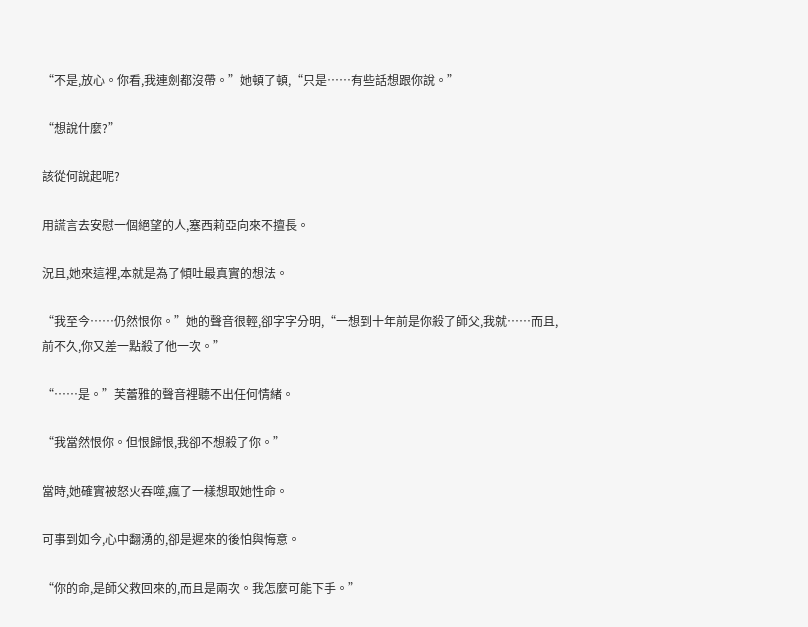“不是,放心。你看,我連劍都沒帶。”她頓了頓,“只是……有些話想跟你說。”

“想說什麼?”

該從何說起呢?

用謊言去安慰一個絕望的人,塞西莉亞向來不擅長。

況且,她來這裡,本就是為了傾吐最真實的想法。

“我至今……仍然恨你。”她的聲音很輕,卻字字分明,“一想到十年前是你殺了師父,我就……而且,前不久,你又差一點殺了他一次。”

“……是。”芙蕾雅的聲音裡聽不出任何情緒。

“我當然恨你。但恨歸恨,我卻不想殺了你。”

當時,她確實被怒火吞噬,瘋了一樣想取她性命。

可事到如今,心中翻湧的,卻是遲來的後怕與悔意。

“你的命,是師父救回來的,而且是兩次。我怎麼可能下手。”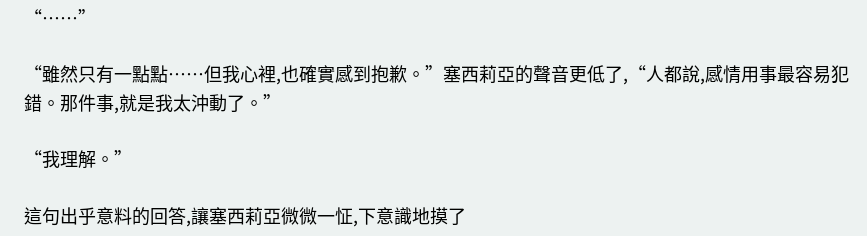“……”

“雖然只有一點點……但我心裡,也確實感到抱歉。”塞西莉亞的聲音更低了,“人都說,感情用事最容易犯錯。那件事,就是我太沖動了。”

“我理解。”

這句出乎意料的回答,讓塞西莉亞微微一怔,下意識地摸了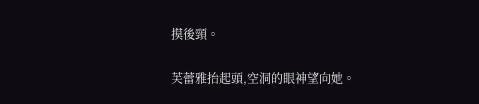摸後頸。

芙蕾雅抬起頭,空洞的眼神望向她。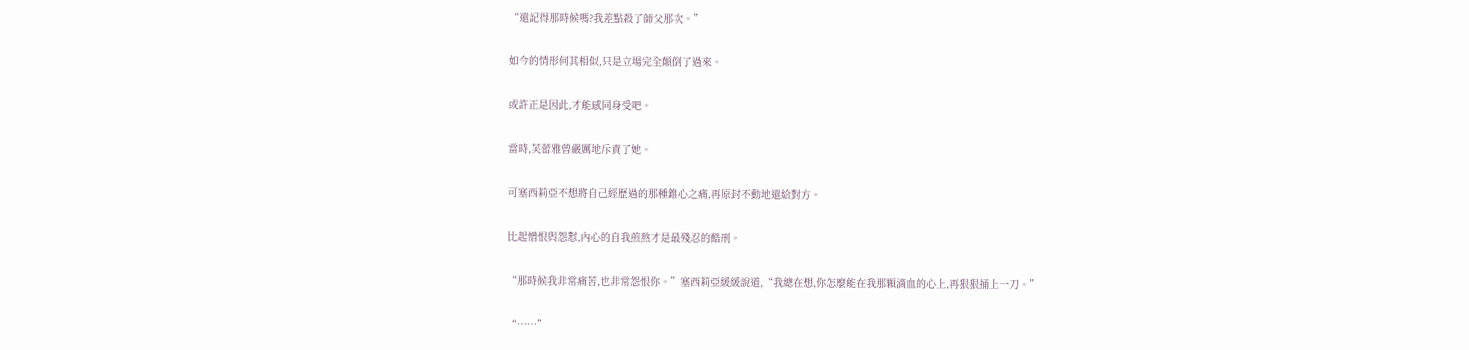“還記得那時候嗎?我差點殺了師父那次。”

如今的情形何其相似,只是立場完全顛倒了過來。

或許正是因此,才能感同身受吧。

當時,芙蕾雅曾嚴厲地斥責了她。

可塞西莉亞不想將自己經歷過的那種錐心之痛,再原封不動地還給對方。

比起憎恨與怨懟,內心的自我煎熬才是最殘忍的酷刑。

“那時候我非常痛苦,也非常怨恨你。”塞西莉亞緩緩說道,“我總在想,你怎麼能在我那顆滴血的心上,再狠狠捅上一刀。”

“……”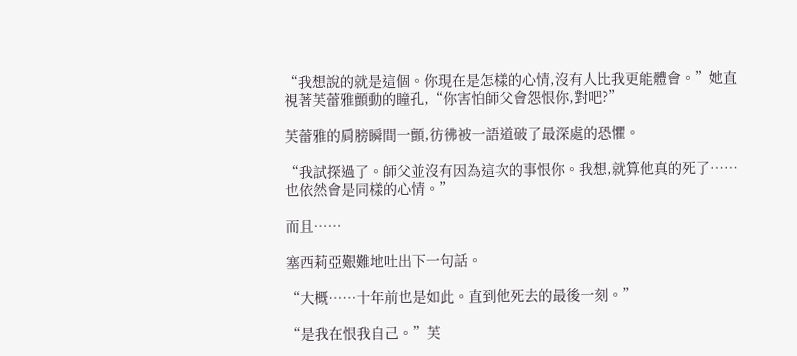“我想說的就是這個。你現在是怎樣的心情,沒有人比我更能體會。”她直視著芙蕾雅顫動的瞳孔,“你害怕師父會怨恨你,對吧?”

芙蕾雅的肩膀瞬間一顫,彷彿被一語道破了最深處的恐懼。

“我試探過了。師父並沒有因為這次的事恨你。我想,就算他真的死了……也依然會是同樣的心情。”

而且……

塞西莉亞艱難地吐出下一句話。

“大概……十年前也是如此。直到他死去的最後一刻。”

“是我在恨我自己。”芙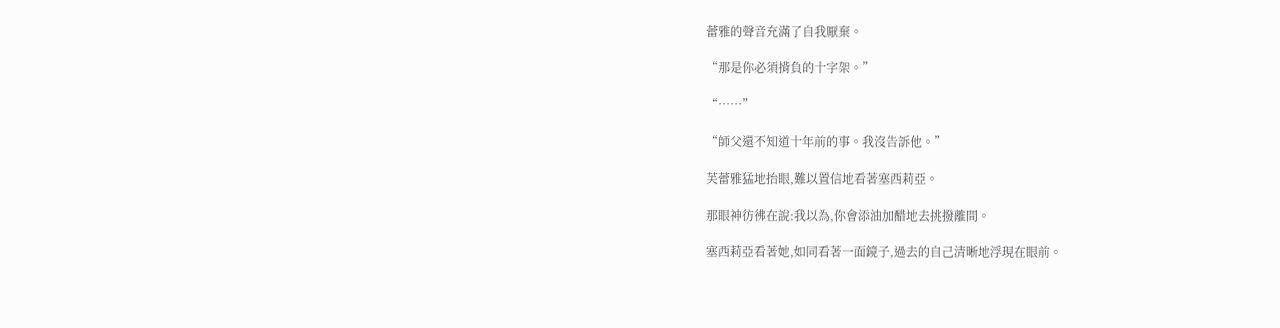蕾雅的聲音充滿了自我厭棄。

“那是你必須揹負的十字架。”

“……”

“師父還不知道十年前的事。我沒告訴他。”

芙蕾雅猛地抬眼,難以置信地看著塞西莉亞。

那眼神彷彿在說:我以為,你會添油加醋地去挑撥離間。

塞西莉亞看著她,如同看著一面鏡子,過去的自己清晰地浮現在眼前。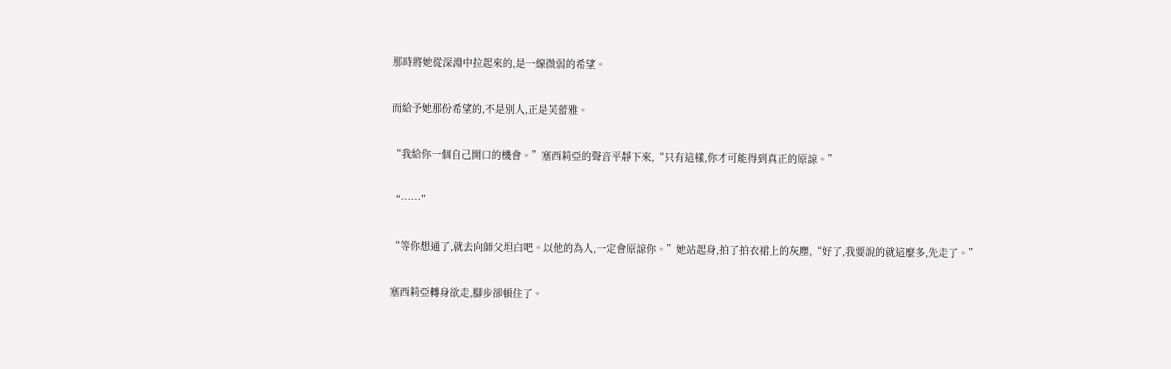那時將她從深淵中拉起來的,是一線微弱的希望。

而給予她那份希望的,不是別人,正是芙蕾雅。

“我給你一個自己開口的機會。”塞西莉亞的聲音平靜下來,“只有這樣,你才可能得到真正的原諒。”

“……”

“等你想通了,就去向師父坦白吧。以他的為人,一定會原諒你。”她站起身,拍了拍衣裙上的灰塵,“好了,我要說的就這麼多,先走了。”

塞西莉亞轉身欲走,腳步卻頓住了。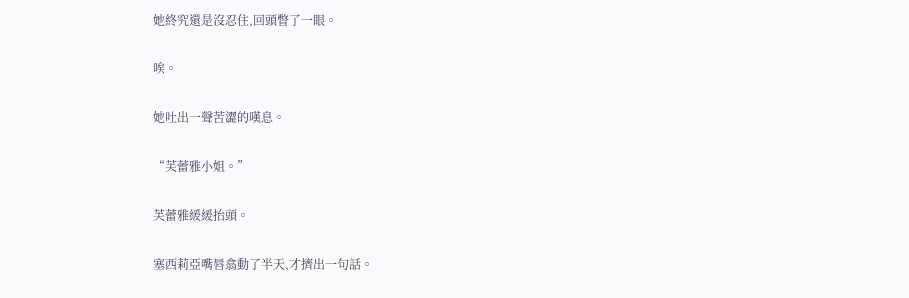她終究還是沒忍住,回頭瞥了一眼。

唉。

她吐出一聲苦澀的嘆息。

“芙蕾雅小姐。”

芙蕾雅緩緩抬頭。

塞西莉亞嘴唇翕動了半天,才擠出一句話。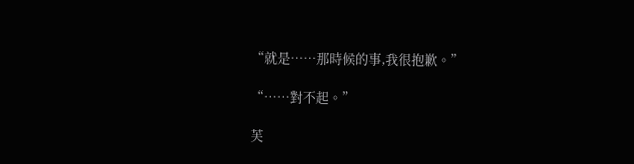“就是……那時候的事,我很抱歉。”

“……對不起。”

芙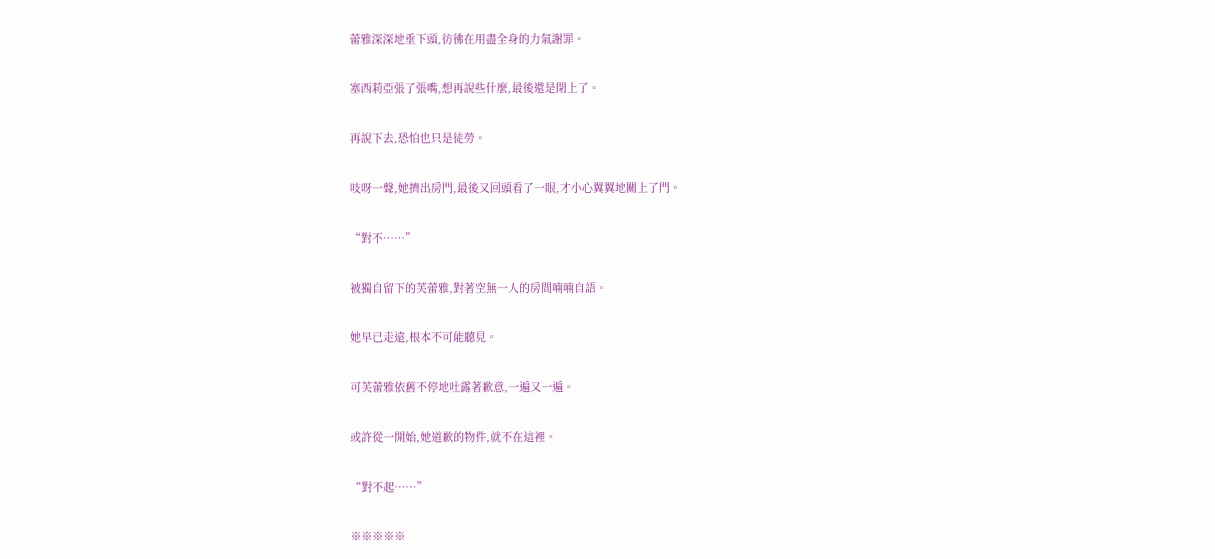蕾雅深深地垂下頭,彷彿在用盡全身的力氣謝罪。

塞西莉亞張了張嘴,想再說些什麼,最後還是閉上了。

再說下去,恐怕也只是徒勞。

吱呀一聲,她擠出房門,最後又回頭看了一眼,才小心翼翼地關上了門。

“對不……”

被獨自留下的芙蕾雅,對著空無一人的房間喃喃自語。

她早已走遠,根本不可能聽見。

可芙蕾雅依舊不停地吐露著歉意,一遍又一遍。

或許從一開始,她道歉的物件,就不在這裡。

“對不起……”

※※※※※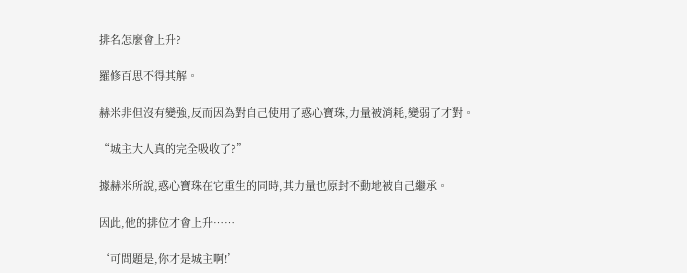排名怎麼會上升?

羅修百思不得其解。

赫米非但沒有變強,反而因為對自己使用了惑心寶珠,力量被消耗,變弱了才對。

“城主大人真的完全吸收了?”

據赫米所說,惑心寶珠在它重生的同時,其力量也原封不動地被自己繼承。

因此,他的排位才會上升……

‘可問題是,你才是城主啊!’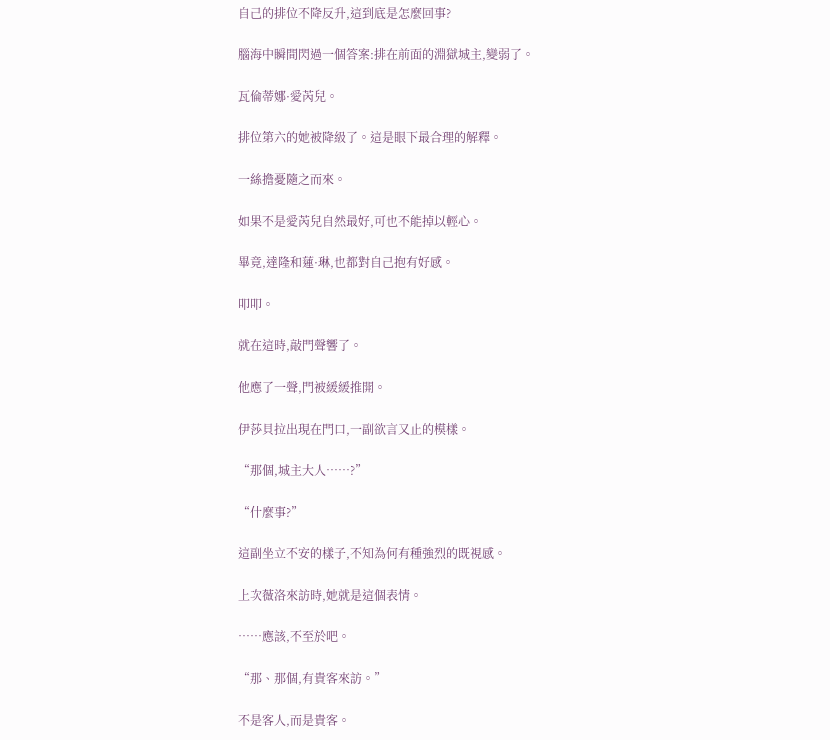自己的排位不降反升,這到底是怎麼回事?

腦海中瞬間閃過一個答案:排在前面的淵獄城主,變弱了。

瓦倫蒂娜·愛芮兒。

排位第六的她被降級了。這是眼下最合理的解釋。

一絲擔憂隨之而來。

如果不是愛芮兒自然最好,可也不能掉以輕心。

畢竟,達隆和蓮·琳,也都對自己抱有好感。

叩叩。

就在這時,敲門聲響了。

他應了一聲,門被緩緩推開。

伊莎貝拉出現在門口,一副欲言又止的模樣。

“那個,城主大人……?”

“什麼事?”

這副坐立不安的樣子,不知為何有種強烈的既視感。

上次薇洛來訪時,她就是這個表情。

……應該,不至於吧。

“那、那個,有貴客來訪。”

不是客人,而是貴客。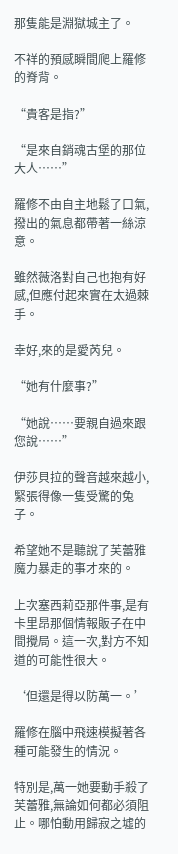那隻能是淵獄城主了。

不祥的預感瞬間爬上羅修的脊背。

“貴客是指?”

“是來自銷魂古堡的那位大人……”

羅修不由自主地鬆了口氣,撥出的氣息都帶著一絲涼意。

雖然薇洛對自己也抱有好感,但應付起來實在太過棘手。

幸好,來的是愛芮兒。

“她有什麼事?”

“她說……要親自過來跟您說……”

伊莎貝拉的聲音越來越小,緊張得像一隻受驚的兔子。

希望她不是聽說了芙蕾雅魔力暴走的事才來的。

上次塞西莉亞那件事,是有卡里昂那個情報販子在中間攪局。這一次,對方不知道的可能性很大。

‘但還是得以防萬一。’

羅修在腦中飛速模擬著各種可能發生的情況。

特別是,萬一她要動手殺了芙蕾雅,無論如何都必須阻止。哪怕動用歸寂之墟的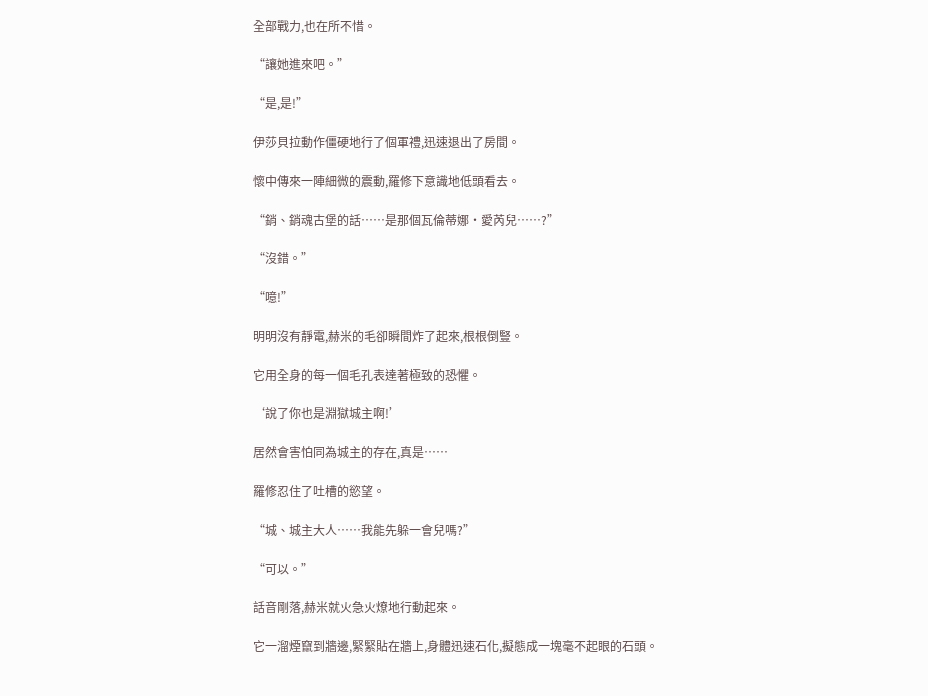全部戰力,也在所不惜。

“讓她進來吧。”

“是,是!”

伊莎貝拉動作僵硬地行了個軍禮,迅速退出了房間。

懷中傳來一陣細微的震動,羅修下意識地低頭看去。

“銷、銷魂古堡的話……是那個瓦倫蒂娜·愛芮兒……?”

“沒錯。”

“噫!”

明明沒有靜電,赫米的毛卻瞬間炸了起來,根根倒豎。

它用全身的每一個毛孔表達著極致的恐懼。

‘說了你也是淵獄城主啊!’

居然會害怕同為城主的存在,真是……

羅修忍住了吐槽的慾望。

“城、城主大人……我能先躲一會兒嗎?”

“可以。”

話音剛落,赫米就火急火燎地行動起來。

它一溜煙竄到牆邊,緊緊貼在牆上,身體迅速石化,擬態成一塊毫不起眼的石頭。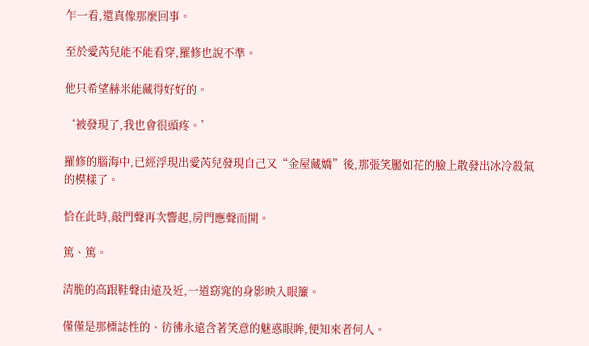乍一看,還真像那麼回事。

至於愛芮兒能不能看穿,羅修也說不準。

他只希望赫米能藏得好好的。

‘被發現了,我也會很頭疼。’

羅修的腦海中,已經浮現出愛芮兒發現自己又“金屋藏嬌”後,那張笑靨如花的臉上散發出冰冷殺氣的模樣了。

恰在此時,敲門聲再次響起,房門應聲而開。

篤、篤。

清脆的高跟鞋聲由遠及近,一道窈窕的身影映入眼簾。

僅僅是那標誌性的、彷彿永遠含著笑意的魅惑眼眸,便知來者何人。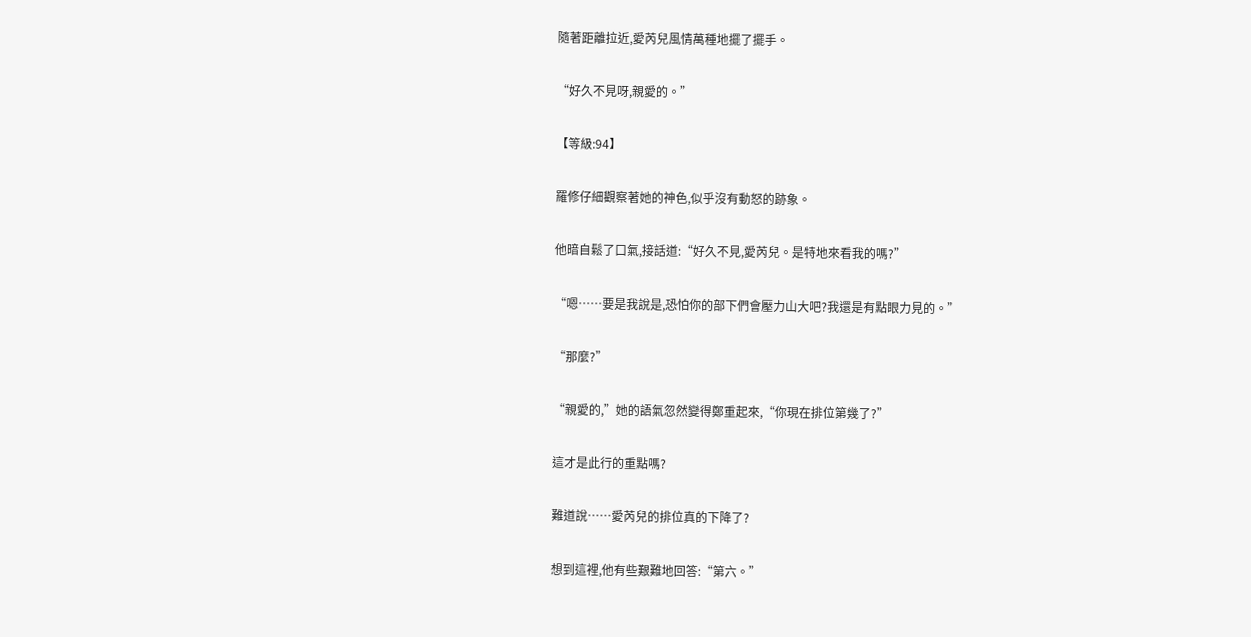隨著距離拉近,愛芮兒風情萬種地擺了擺手。

“好久不見呀,親愛的。”

【等級:94】

羅修仔細觀察著她的神色,似乎沒有動怒的跡象。

他暗自鬆了口氣,接話道:“好久不見,愛芮兒。是特地來看我的嗎?”

“嗯……要是我說是,恐怕你的部下們會壓力山大吧?我還是有點眼力見的。”

“那麼?”

“親愛的,”她的語氣忽然變得鄭重起來,“你現在排位第幾了?”

這才是此行的重點嗎?

難道說……愛芮兒的排位真的下降了?

想到這裡,他有些艱難地回答:“第六。”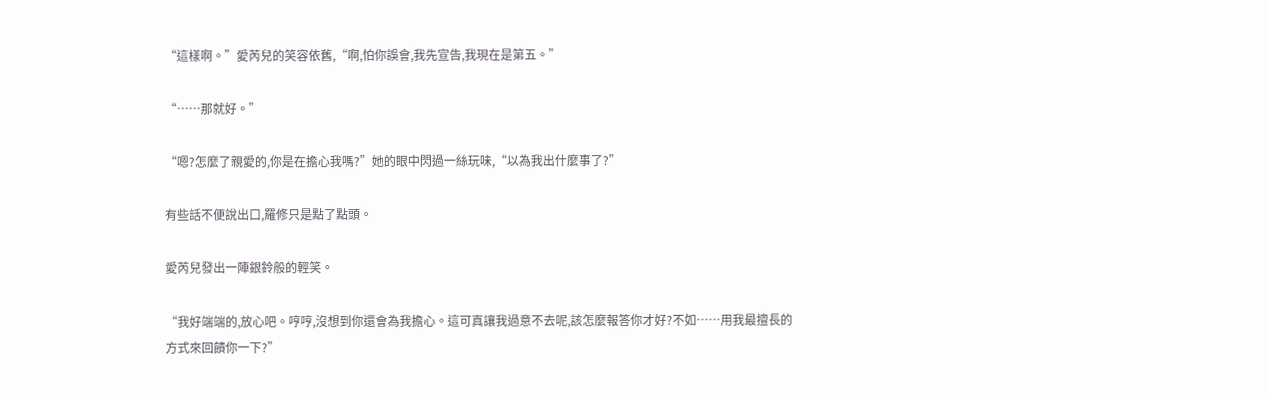“這樣啊。”愛芮兒的笑容依舊,“啊,怕你誤會,我先宣告,我現在是第五。”

“……那就好。”

“嗯?怎麼了親愛的,你是在擔心我嗎?”她的眼中閃過一絲玩味,“以為我出什麼事了?”

有些話不便說出口,羅修只是點了點頭。

愛芮兒發出一陣銀鈴般的輕笑。

“我好端端的,放心吧。哼哼,沒想到你還會為我擔心。這可真讓我過意不去呢,該怎麼報答你才好?不如……用我最擅長的方式來回饋你一下?”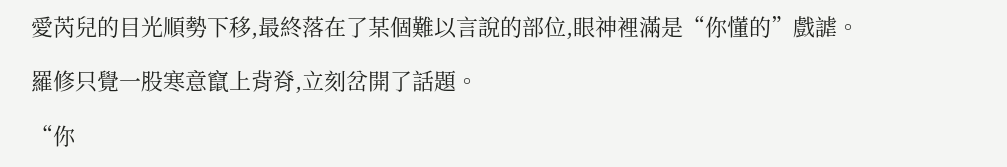愛芮兒的目光順勢下移,最終落在了某個難以言說的部位,眼神裡滿是“你懂的”戲謔。

羅修只覺一股寒意竄上背脊,立刻岔開了話題。

“你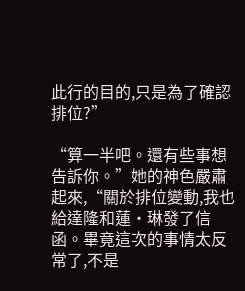此行的目的,只是為了確認排位?”

“算一半吧。還有些事想告訴你。”她的神色嚴肅起來,“關於排位變動,我也給達隆和蓮·琳發了信函。畢竟這次的事情太反常了,不是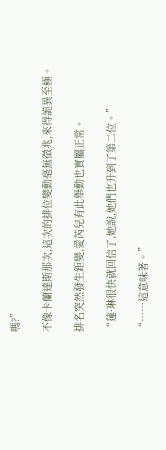嗎?”

不像卡蘭達斯那次,這次的排位變動毫無徵兆,來得詭異至極。

排名突然發生鉅變,愛芮兒有此舉動也實屬正常。

“蓮·琳很快就回信了,她說,她們也升到了第二位。”

“……這意味著。”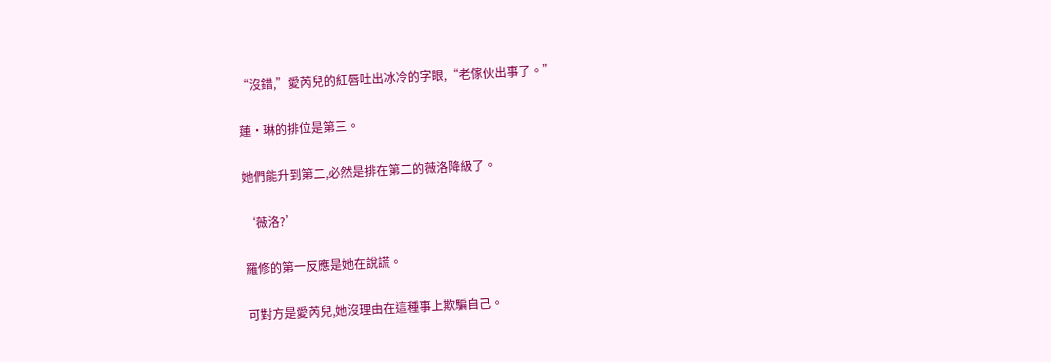“沒錯,”愛芮兒的紅唇吐出冰冷的字眼,“老傢伙出事了。”

蓮·琳的排位是第三。

她們能升到第二,必然是排在第二的薇洛降級了。

‘薇洛?’

羅修的第一反應是她在說謊。

可對方是愛芮兒,她沒理由在這種事上欺騙自己。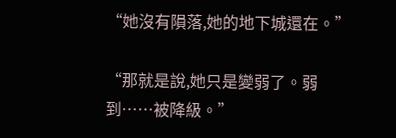“她沒有隕落,她的地下城還在。”

“那就是說,她只是變弱了。弱到……被降級。”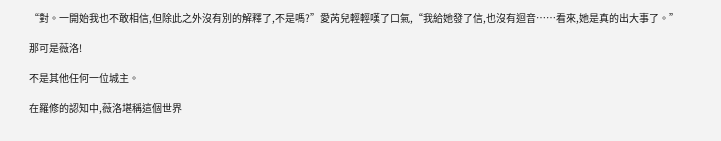“對。一開始我也不敢相信,但除此之外沒有別的解釋了,不是嗎?”愛芮兒輕輕嘆了口氣,“我給她發了信,也沒有迴音……看來,她是真的出大事了。”

那可是薇洛!

不是其他任何一位城主。

在羅修的認知中,薇洛堪稱這個世界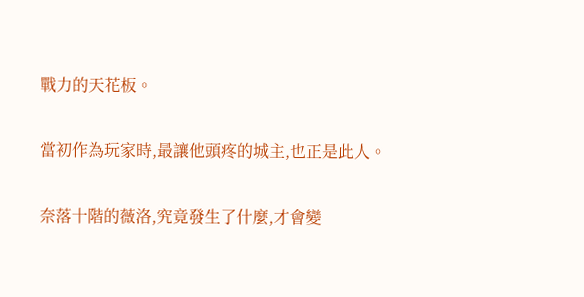戰力的天花板。

當初作為玩家時,最讓他頭疼的城主,也正是此人。

奈落十階的薇洛,究竟發生了什麼,才會變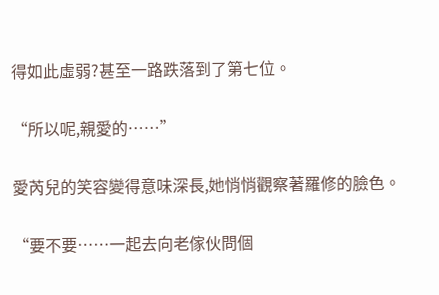得如此虛弱?甚至一路跌落到了第七位。

“所以呢,親愛的……”

愛芮兒的笑容變得意味深長,她悄悄觀察著羅修的臉色。

“要不要……一起去向老傢伙問個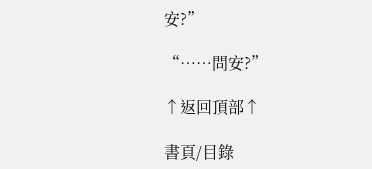安?”

“……問安?”

↑返回頂部↑

書頁/目錄